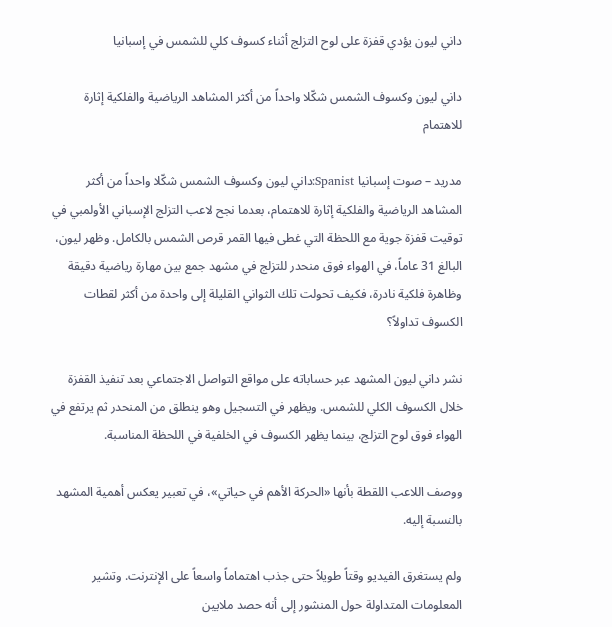داني ليون يؤدي قفزة على لوح التزلج أثناء كسوف كلي للشمس في إسبانيا

داني ليون وكسوف الشمس شكّلا واحداً من أكثر المشاهد الرياضية والفلكية إثارة للاهتمام

مدريد – صوت إسبانيا Spanist:داني ليون وكسوف الشمس شكّلا واحداً من أكثر المشاهد الرياضية والفلكية إثارة للاهتمام، بعدما نجح لاعب التزلج الإسباني الأولمبي في توقيت قفزة جوية مع اللحظة التي غطى فيها القمر قرص الشمس بالكامل. وظهر ليون، البالغ 31 عاماً، في الهواء فوق منحدر للتزلج في مشهد جمع بين مهارة رياضية دقيقة وظاهرة فلكية نادرة، فكيف تحولت تلك الثواني القليلة إلى واحدة من أكثر لقطات الكسوف تداولاً؟

نشر داني ليون المشهد عبر حساباته على مواقع التواصل الاجتماعي بعد تنفيذ القفزة خلال الكسوف الكلي للشمس. ويظهر في التسجيل وهو ينطلق من المنحدر ثم يرتفع في الهواء فوق لوح التزلج، بينما يظهر الكسوف في الخلفية في اللحظة المناسبة.

ووصف اللاعب اللقطة بأنها «الحركة الأهم في حياتي»، في تعبير يعكس أهمية المشهد بالنسبة إليه.

ولم يستغرق الفيديو وقتاً طويلاً حتى جذب اهتماماً واسعاً على الإنترنت. وتشير المعلومات المتداولة حول المنشور إلى أنه حصد ملايين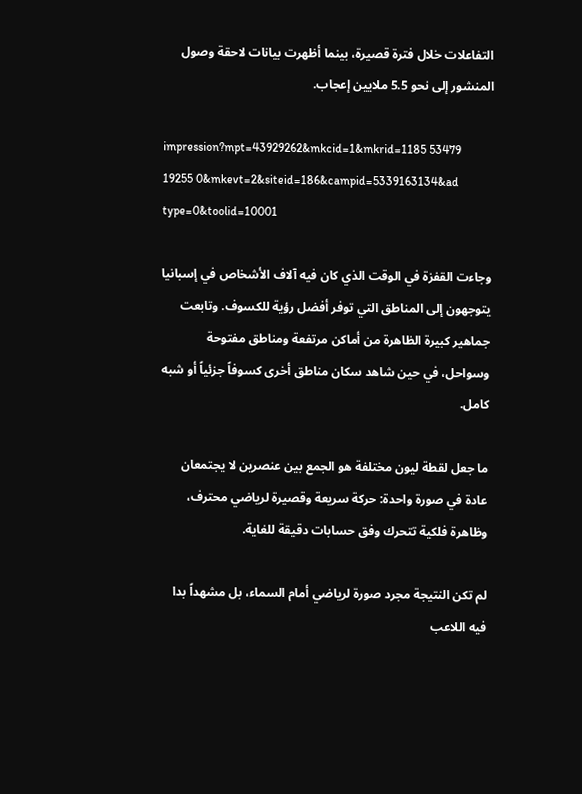التفاعلات خلال فترة قصيرة، بينما أظهرت بيانات لاحقة وصول المنشور إلى نحو 5.5 ملايين إعجاب.

impression?mpt=43929262&mkcid=1&mkrid=1185 53479 19255 0&mkevt=2&siteid=186&campid=5339163134&ad type=0&toolid=10001

وجاءت القفزة في الوقت الذي كان فيه آلاف الأشخاص في إسبانيا يتوجهون إلى المناطق التي توفر أفضل رؤية للكسوف. وتابعت جماهير كبيرة الظاهرة من أماكن مرتفعة ومناطق مفتوحة وسواحل، في حين شاهد سكان مناطق أخرى كسوفاً جزئياً أو شبه كامل.

ما جعل لقطة ليون مختلفة هو الجمع بين عنصرين لا يجتمعان عادة في صورة واحدة: حركة سريعة وقصيرة لرياضي محترف، وظاهرة فلكية تتحرك وفق حسابات دقيقة للغاية.

لم تكن النتيجة مجرد صورة لرياضي أمام السماء، بل مشهداً بدا فيه اللاعب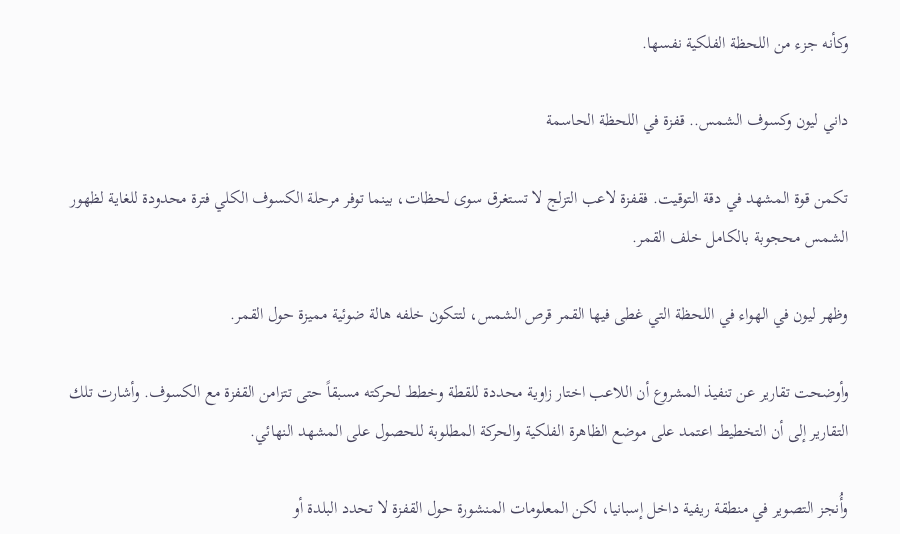وكأنه جزء من اللحظة الفلكية نفسها.

داني ليون وكسوف الشمس.. قفزة في اللحظة الحاسمة

تكمن قوة المشهد في دقة التوقيت. فقفزة لاعب التزلج لا تستغرق سوى لحظات، بينما توفر مرحلة الكسوف الكلي فترة محدودة للغاية لظهور الشمس محجوبة بالكامل خلف القمر.

وظهر ليون في الهواء في اللحظة التي غطى فيها القمر قرص الشمس، لتتكون خلفه هالة ضوئية مميزة حول القمر.

وأوضحت تقارير عن تنفيذ المشروع أن اللاعب اختار زاوية محددة للقطة وخطط لحركته مسبقاً حتى تتزامن القفزة مع الكسوف. وأشارت تلك التقارير إلى أن التخطيط اعتمد على موضع الظاهرة الفلكية والحركة المطلوبة للحصول على المشهد النهائي.

وأُنجز التصوير في منطقة ريفية داخل إسبانيا، لكن المعلومات المنشورة حول القفزة لا تحدد البلدة أو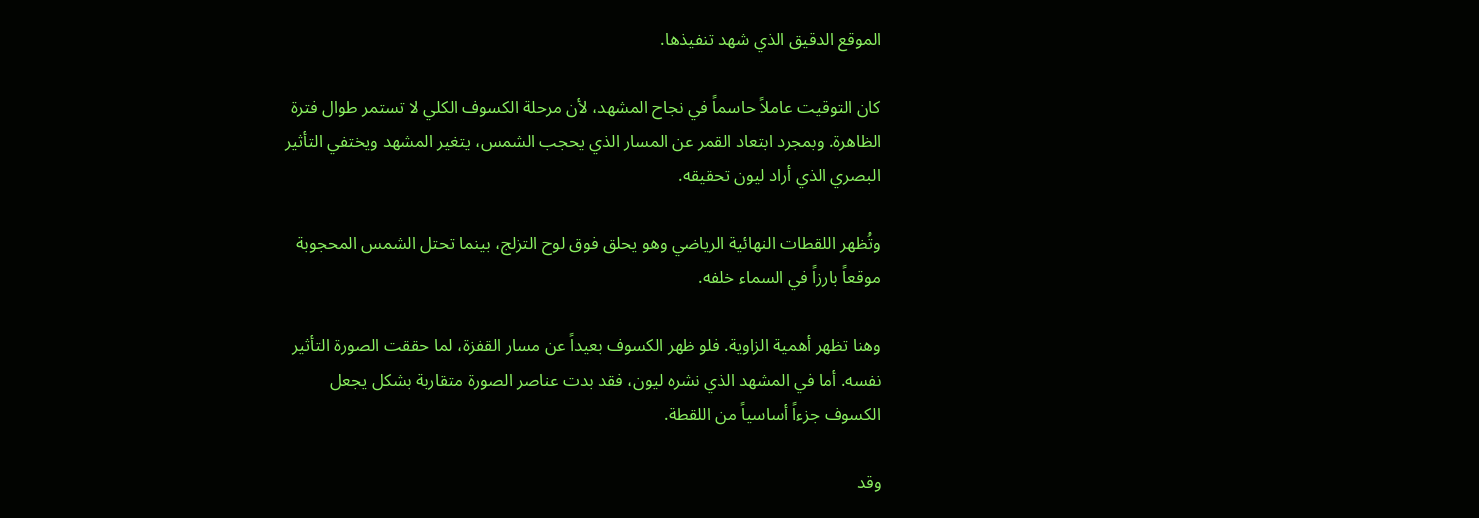الموقع الدقيق الذي شهد تنفيذها.

كان التوقيت عاملاً حاسماً في نجاح المشهد، لأن مرحلة الكسوف الكلي لا تستمر طوال فترة الظاهرة. وبمجرد ابتعاد القمر عن المسار الذي يحجب الشمس، يتغير المشهد ويختفي التأثير البصري الذي أراد ليون تحقيقه.

وتُظهر اللقطات النهائية الرياضي وهو يحلق فوق لوح التزلج، بينما تحتل الشمس المحجوبة موقعاً بارزاً في السماء خلفه.

وهنا تظهر أهمية الزاوية. فلو ظهر الكسوف بعيداً عن مسار القفزة، لما حققت الصورة التأثير نفسه. أما في المشهد الذي نشره ليون، فقد بدت عناصر الصورة متقاربة بشكل يجعل الكسوف جزءاً أساسياً من اللقطة.

وقد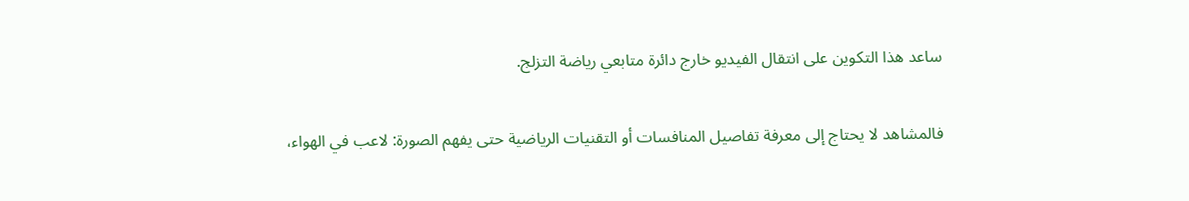ساعد هذا التكوين على انتقال الفيديو خارج دائرة متابعي رياضة التزلج.

فالمشاهد لا يحتاج إلى معرفة تفاصيل المنافسات أو التقنيات الرياضية حتى يفهم الصورة: لاعب في الهواء،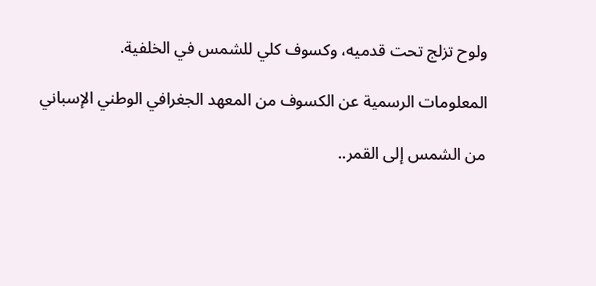ولوح تزلج تحت قدميه، وكسوف كلي للشمس في الخلفية.

المعلومات الرسمية عن الكسوف من المعهد الجغرافي الوطني الإسباني

من الشمس إلى القمر..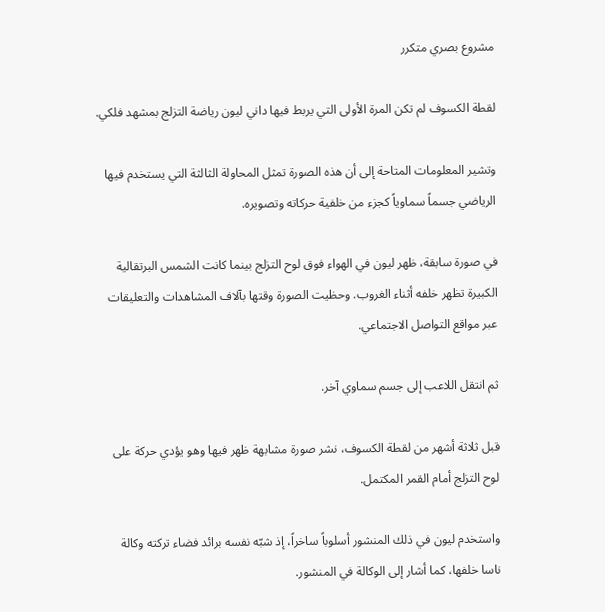مشروع بصري متكرر

لقطة الكسوف لم تكن المرة الأولى التي يربط فيها داني ليون رياضة التزلج بمشهد فلكي.

وتشير المعلومات المتاحة إلى أن هذه الصورة تمثل المحاولة الثالثة التي يستخدم فيها الرياضي جسماً سماوياً كجزء من خلفية حركاته وتصويره.

في صورة سابقة، ظهر ليون في الهواء فوق لوح التزلج بينما كانت الشمس البرتقالية الكبيرة تظهر خلفه أثناء الغروب. وحظيت الصورة وقتها بآلاف المشاهدات والتعليقات عبر مواقع التواصل الاجتماعي.

ثم انتقل اللاعب إلى جسم سماوي آخر.

قبل ثلاثة أشهر من لقطة الكسوف، نشر صورة مشابهة ظهر فيها وهو يؤدي حركة على لوح التزلج أمام القمر المكتمل.

واستخدم ليون في ذلك المنشور أسلوباً ساخراً، إذ شبّه نفسه برائد فضاء تركته وكالة ناسا خلفها، كما أشار إلى الوكالة في المنشور.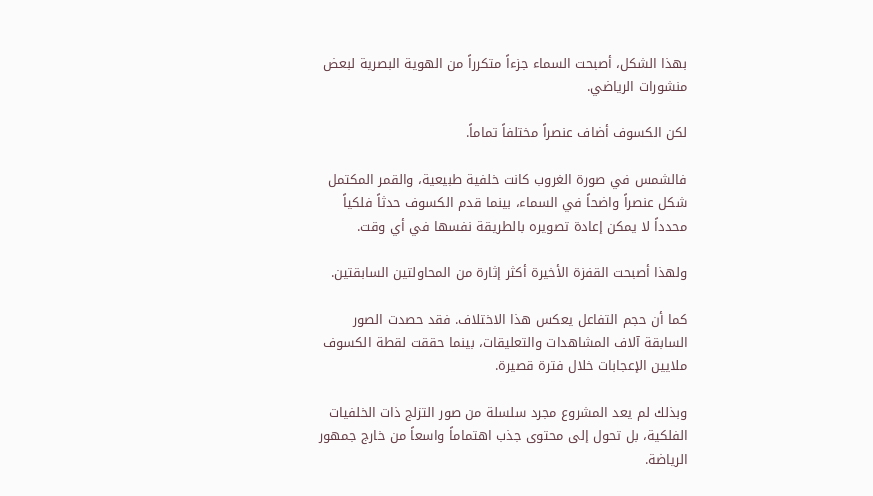بهذا الشكل، أصبحت السماء جزءاً متكرراً من الهوية البصرية لبعض منشورات الرياضي.

لكن الكسوف أضاف عنصراً مختلفاً تماماً.

فالشمس في صورة الغروب كانت خلفية طبيعية، والقمر المكتمل شكل عنصراً واضحاً في السماء، بينما قدم الكسوف حدثاً فلكياً محدداً لا يمكن إعادة تصويره بالطريقة نفسها في أي وقت.

ولهذا أصبحت القفزة الأخيرة أكثر إثارة من المحاولتين السابقتين.

كما أن حجم التفاعل يعكس هذا الاختلاف. فقد حصدت الصور السابقة آلاف المشاهدات والتعليقات، بينما حققت لقطة الكسوف ملايين الإعجابات خلال فترة قصيرة.

وبذلك لم يعد المشروع مجرد سلسلة من صور التزلج ذات الخلفيات الفلكية، بل تحول إلى محتوى جذب اهتماماً واسعاً من خارج جمهور الرياضة.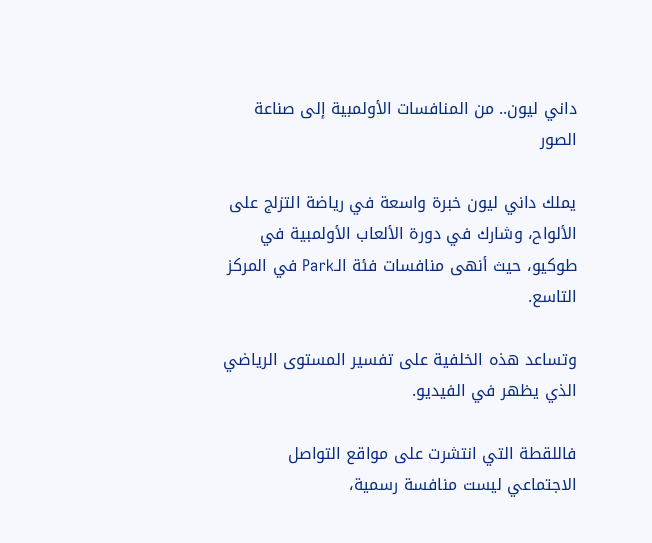داني ليون.. من المنافسات الأولمبية إلى صناعة الصور

يملك داني ليون خبرة واسعة في رياضة التزلج على الألواح، وشارك في دورة الألعاب الأولمبية في طوكيو، حيث أنهى منافسات فئة الـPark في المركز التاسع.

وتساعد هذه الخلفية على تفسير المستوى الرياضي الذي يظهر في الفيديو.

فاللقطة التي انتشرت على مواقع التواصل الاجتماعي ليست منافسة رسمية،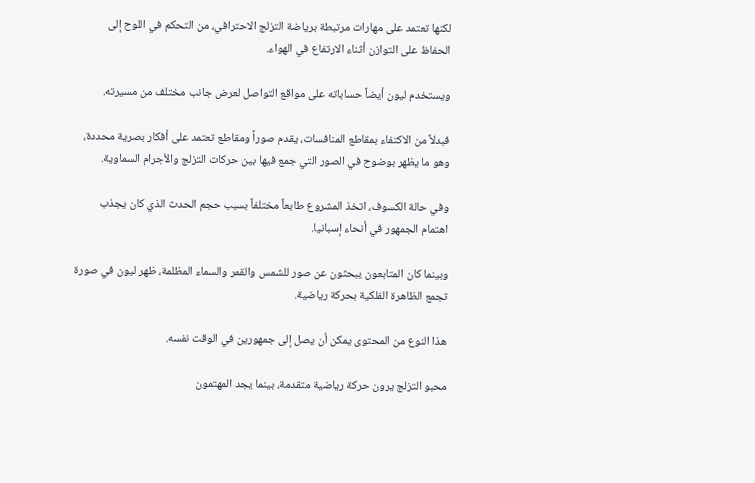لكنها تعتمد على مهارات مرتبطة برياضة التزلج الاحترافي، من التحكم في اللوح إلى الحفاظ على التوازن أثناء الارتفاع في الهواء.

ويستخدم ليون أيضاً حساباته على مواقع التواصل لعرض جانب مختلف من مسيرته.

فبدلاً من الاكتفاء بمقاطع المنافسات، يقدم صوراً ومقاطع تعتمد على أفكار بصرية محددة، وهو ما يظهر بوضوح في الصور التي جمع فيها بين حركات التزلج والأجرام السماوية.

وفي حالة الكسوف، اتخذ المشروع طابعاً مختلفاً بسبب حجم الحدث الذي كان يجذب اهتمام الجمهور في أنحاء إسبانيا.

وبينما كان المتابعون يبحثون عن صور للشمس والقمر والسماء المظلمة، ظهر ليون في صورة تجمع الظاهرة الفلكية بحركة رياضية.

هذا النوع من المحتوى يمكن أن يصل إلى جمهورين في الوقت نفسه.

محبو التزلج يرون حركة رياضية متقدمة، بينما يجد المهتمون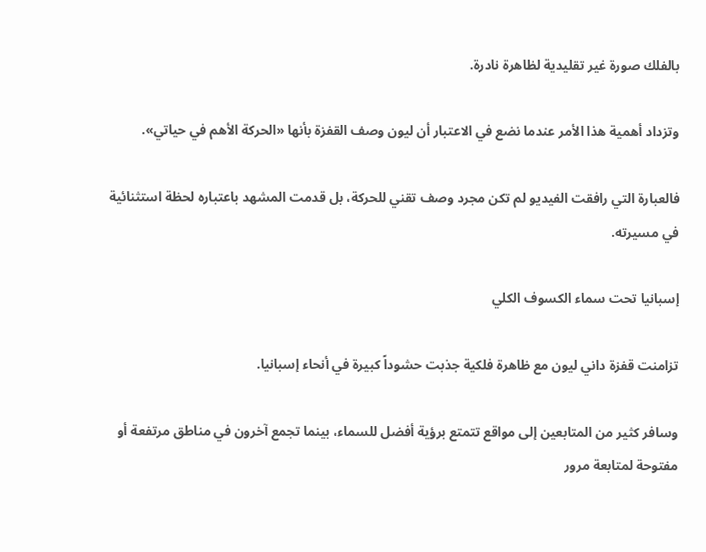بالفلك صورة غير تقليدية لظاهرة نادرة.

وتزداد أهمية هذا الأمر عندما نضع في الاعتبار أن ليون وصف القفزة بأنها «الحركة الأهم في حياتي».

فالعبارة التي رافقت الفيديو لم تكن مجرد وصف تقني للحركة، بل قدمت المشهد باعتباره لحظة استثنائية في مسيرته.

إسبانيا تحت سماء الكسوف الكلي

تزامنت قفزة داني ليون مع ظاهرة فلكية جذبت حشوداً كبيرة في أنحاء إسبانيا.

وسافر كثير من المتابعين إلى مواقع تتمتع برؤية أفضل للسماء، بينما تجمع آخرون في مناطق مرتفعة أو مفتوحة لمتابعة مرور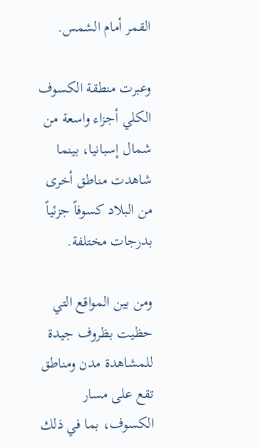القمر أمام الشمس.

وعبرت منطقة الكسوف الكلي أجزاء واسعة من شمال إسبانيا، بينما شاهدت مناطق أخرى من البلاد كسوفاً جزئياً بدرجات مختلفة.

ومن بين المواقع التي حظيت بظروف جيدة للمشاهدة مدن ومناطق تقع على مسار الكسوف، بما في ذلك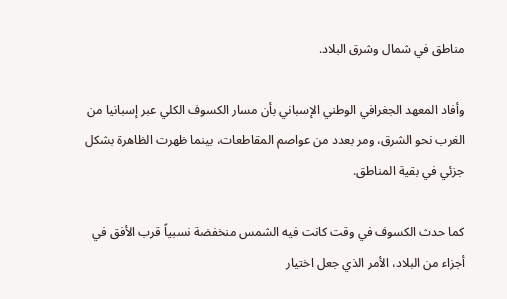مناطق في شمال وشرق البلاد.

وأفاد المعهد الجغرافي الوطني الإسباني بأن مسار الكسوف الكلي عبر إسبانيا من الغرب نحو الشرق، ومر بعدد من عواصم المقاطعات، بينما ظهرت الظاهرة بشكل جزئي في بقية المناطق.

كما حدث الكسوف في وقت كانت فيه الشمس منخفضة نسبياً قرب الأفق في أجزاء من البلاد، الأمر الذي جعل اختيار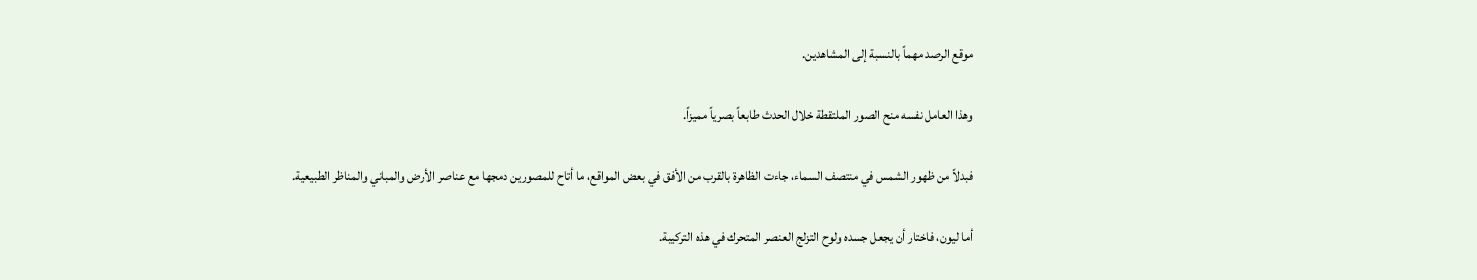موقع الرصد مهماً بالنسبة إلى المشاهدين.

وهذا العامل نفسه منح الصور الملتقطة خلال الحدث طابعاً بصرياً مميزاً.

فبدلاً من ظهور الشمس في منتصف السماء، جاءت الظاهرة بالقرب من الأفق في بعض المواقع، ما أتاح للمصورين دمجها مع عناصر الأرض والمباني والمناظر الطبيعية.

أما ليون، فاختار أن يجعل جسده ولوح التزلج العنصر المتحرك في هذه التركيبة.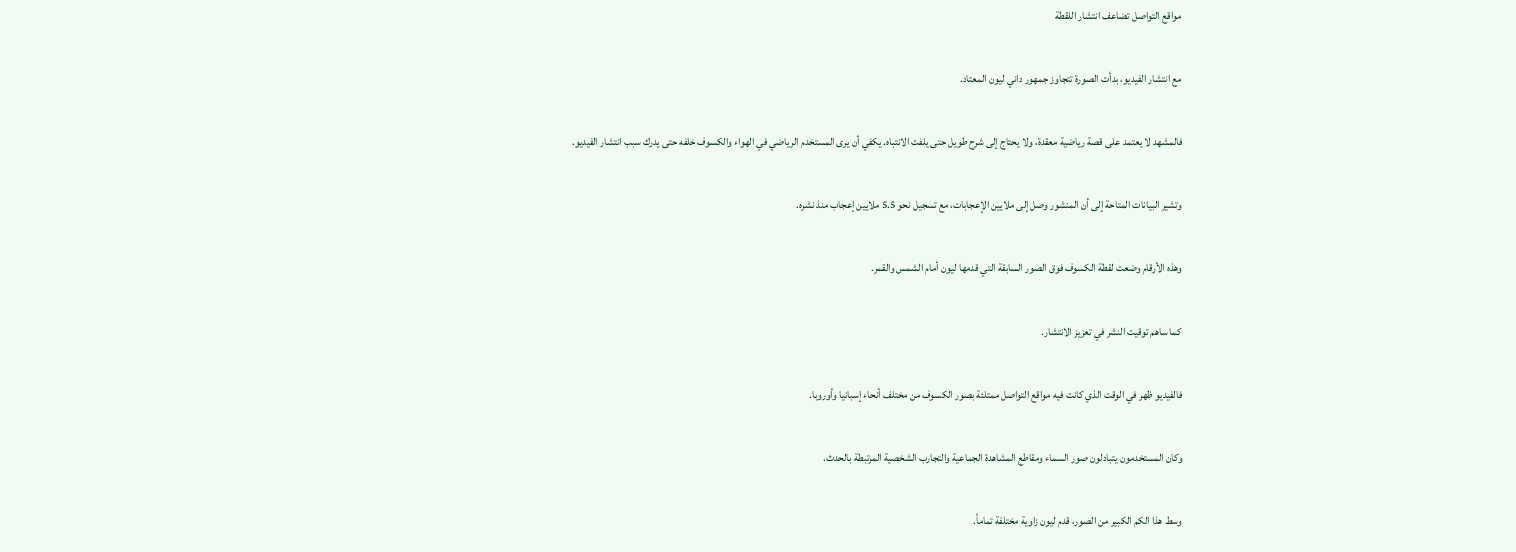مواقع التواصل تضاعف انتشار اللقطة

مع انتشار الفيديو، بدأت الصورة تتجاوز جمهور داني ليون المعتاد.

فالمشهد لا يعتمد على قصة رياضية معقدة، ولا يحتاج إلى شرح طويل حتى يلفت الانتباه. يكفي أن يرى المستخدم الرياضي في الهواء والكسوف خلفه حتى يدرك سبب انتشار الفيديو.

وتشير البيانات المتاحة إلى أن المنشور وصل إلى ملايين الإعجابات، مع تسجيل نحو 5.5 ملايين إعجاب منذ نشره.

وهذه الأرقام وضعت لقطة الكسوف فوق الصور السابقة التي قدمها ليون أمام الشمس والقمر.

كما ساهم توقيت النشر في تعزيز الانتشار.

فالفيديو ظهر في الوقت الذي كانت فيه مواقع التواصل ممتلئة بصور الكسوف من مختلف أنحاء إسبانيا وأوروبا.

وكان المستخدمون يتبادلون صور السماء ومقاطع المشاهدة الجماعية والتجارب الشخصية المرتبطة بالحدث.

وسط هذا الكم الكبير من الصور، قدم ليون زاوية مختلفة تماماً.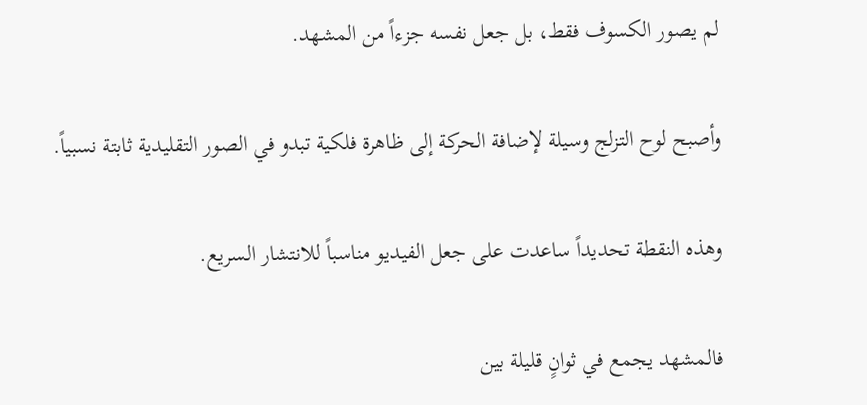لم يصور الكسوف فقط، بل جعل نفسه جزءاً من المشهد.

وأصبح لوح التزلج وسيلة لإضافة الحركة إلى ظاهرة فلكية تبدو في الصور التقليدية ثابتة نسبياً.

وهذه النقطة تحديداً ساعدت على جعل الفيديو مناسباً للانتشار السريع.

فالمشهد يجمع في ثوانٍ قليلة بين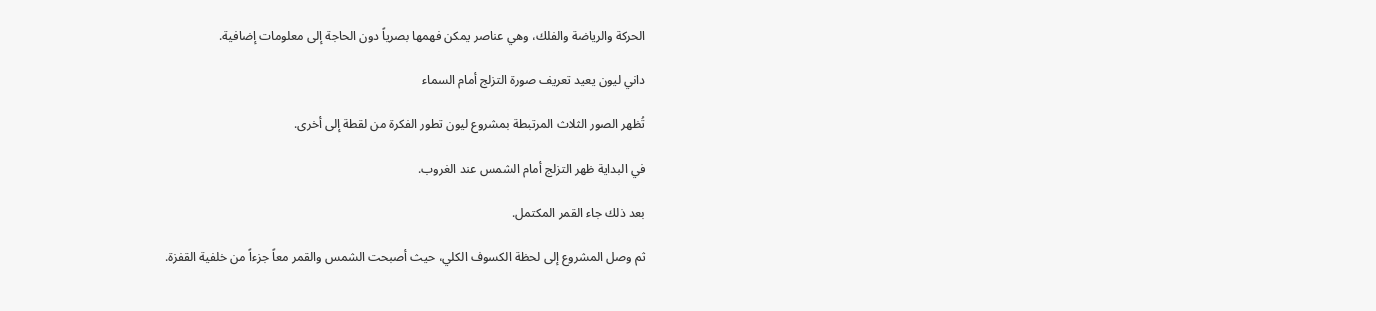الحركة والرياضة والفلك، وهي عناصر يمكن فهمها بصرياً دون الحاجة إلى معلومات إضافية.

داني ليون يعيد تعريف صورة التزلج أمام السماء

تُظهر الصور الثلاث المرتبطة بمشروع ليون تطور الفكرة من لقطة إلى أخرى.

في البداية ظهر التزلج أمام الشمس عند الغروب.

بعد ذلك جاء القمر المكتمل.

ثم وصل المشروع إلى لحظة الكسوف الكلي، حيث أصبحت الشمس والقمر معاً جزءاً من خلفية القفزة.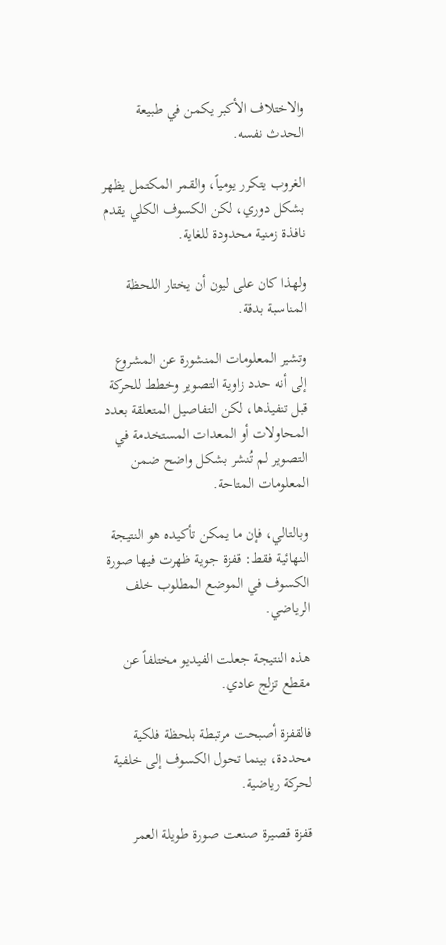والاختلاف الأكبر يكمن في طبيعة الحدث نفسه.

الغروب يتكرر يومياً، والقمر المكتمل يظهر بشكل دوري، لكن الكسوف الكلي يقدم نافذة زمنية محدودة للغاية.

ولهذا كان على ليون أن يختار اللحظة المناسبة بدقة.

وتشير المعلومات المنشورة عن المشروع إلى أنه حدد زاوية التصوير وخطط للحركة قبل تنفيذها، لكن التفاصيل المتعلقة بعدد المحاولات أو المعدات المستخدمة في التصوير لم تُنشر بشكل واضح ضمن المعلومات المتاحة.

وبالتالي، فإن ما يمكن تأكيده هو النتيجة النهائية فقط: قفزة جوية ظهرت فيها صورة الكسوف في الموضع المطلوب خلف الرياضي.

هذه النتيجة جعلت الفيديو مختلفاً عن مقطع تزلج عادي.

فالقفزة أصبحت مرتبطة بلحظة فلكية محددة، بينما تحول الكسوف إلى خلفية لحركة رياضية.

قفزة قصيرة صنعت صورة طويلة العمر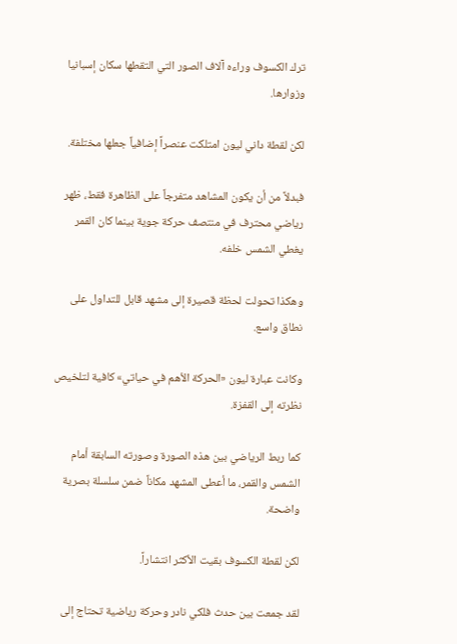ترك الكسوف وراءه آلاف الصور التي التقطها سكان إسبانيا وزوارها.

لكن لقطة داني ليون امتلكت عنصراً إضافياً جعلها مختلفة.

فبدلاً من أن يكون المشاهد متفرجاً على الظاهرة فقط، ظهر رياضي محترف في منتصف حركة جوية بينما كان القمر يغطي الشمس خلفه.

وهكذا تحولت لحظة قصيرة إلى مشهد قابل للتداول على نطاق واسع.

وكانت عبارة ليون «الحركة الأهم في حياتي» كافية لتلخيص نظرته إلى القفزة.

كما ربط الرياضي بين هذه الصورة وصورته السابقة أمام الشمس والقمر، ما أعطى المشهد مكاناً ضمن سلسلة بصرية واضحة.

لكن لقطة الكسوف بقيت الأكثر انتشاراً.

لقد جمعت بين حدث فلكي نادر وحركة رياضية تحتاج إلى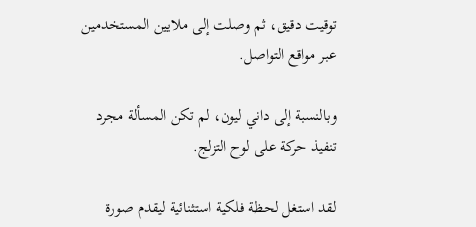توقيت دقيق، ثم وصلت إلى ملايين المستخدمين عبر مواقع التواصل.

وبالنسبة إلى داني ليون، لم تكن المسألة مجرد تنفيذ حركة على لوح التزلج.

لقد استغل لحظة فلكية استثنائية ليقدم صورة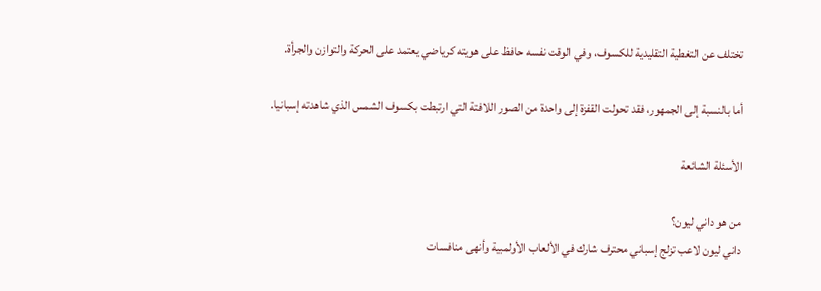تختلف عن التغطية التقليدية للكسوف، وفي الوقت نفسه حافظ على هويته كرياضي يعتمد على الحركة والتوازن والجرأة.

أما بالنسبة إلى الجمهور، فقد تحولت القفزة إلى واحدة من الصور اللافتة التي ارتبطت بكسوف الشمس الذي شاهدته إسبانيا.

الأسئلة الشائعة

من هو داني ليون؟
داني ليون لاعب تزلج إسباني محترف شارك في الألعاب الأولمبية وأنهى منافسات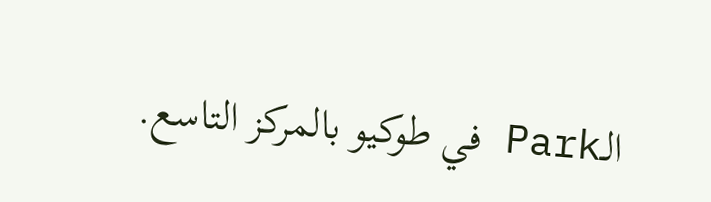الـPark في طوكيو بالمركز التاسع.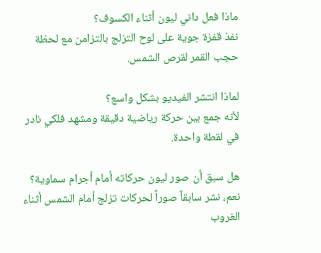ماذا فعل داني ليون أثناء الكسوف؟
نفذ قفزة جوية على لوح التزلج بالتزامن مع لحظة حجب القمر لقرص الشمس.

لماذا انتشر الفيديو بشكل واسع؟
لأنه جمع بين حركة رياضية دقيقة ومشهد فلكي نادر في لقطة واحدة.

هل سبق أن صور ليون حركاته أمام أجرام سماوية؟
نعم، نشر سابقاً صوراً لحركات تزلج أمام الشمس أثناء الغروب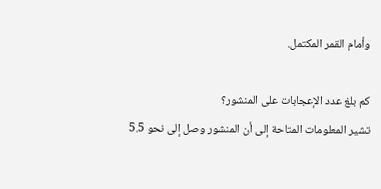وأمام القمر المكتمل.

كم بلغ عدد الإعجابات على المنشور؟
تشير المعلومات المتاحة إلى أن المنشور وصل إلى نحو 5.5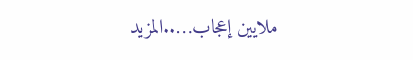ملايين إعجاب…..المزيد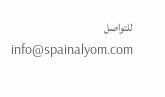للتواصل info@spainalyom.com